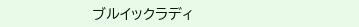ブルイックラディ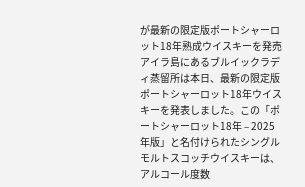が最新の限定版ポートシャーロット18年熟成ウイスキーを発売
アイラ島にあるブルイックラディ蒸留所は本日、最新の限定版ポートシャーロット18年ウイスキーを発表しました。この「ポートシャーロット18年 – 2025年版」と名付けられたシングルモルトスコッチウイスキーは、アルコール度数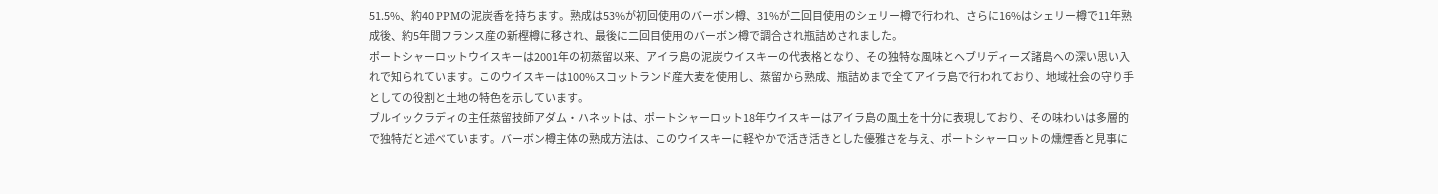51.5%、約40 PPMの泥炭香を持ちます。熟成は53%が初回使用のバーボン樽、31%が二回目使用のシェリー樽で行われ、さらに16%はシェリー樽で11年熟成後、約5年間フランス産の新樫樽に移され、最後に二回目使用のバーボン樽で調合され瓶詰めされました。
ポートシャーロットウイスキーは2001年の初蒸留以来、アイラ島の泥炭ウイスキーの代表格となり、その独特な風味とヘブリディーズ諸島への深い思い入れで知られています。このウイスキーは100%スコットランド産大麦を使用し、蒸留から熟成、瓶詰めまで全てアイラ島で行われており、地域社会の守り手としての役割と土地の特色を示しています。
ブルイックラディの主任蒸留技師アダム・ハネットは、ポートシャーロット18年ウイスキーはアイラ島の風土を十分に表現しており、その味わいは多層的で独特だと述べています。バーボン樽主体の熟成方法は、このウイスキーに軽やかで活き活きとした優雅さを与え、ポートシャーロットの燻煙香と見事に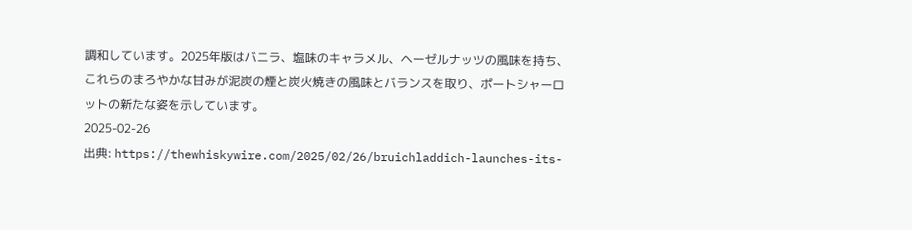調和しています。2025年版はバニラ、塩味のキャラメル、ヘーゼルナッツの風味を持ち、これらのまろやかな甘みが泥炭の煙と炭火焼きの風味とバランスを取り、ポートシャーロットの新たな姿を示しています。
2025-02-26
出典: https://thewhiskywire.com/2025/02/26/bruichladdich-launches-its-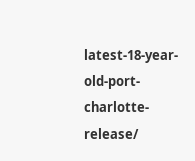latest-18-year-old-port-charlotte-release/